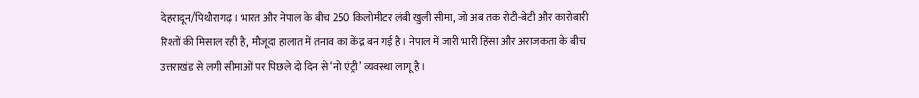देहरादून/पिथौरागढ़। भारत और नेपाल के बीच 250 किलोमीटर लंबी खुली सीमा, जो अब तक रोटी-बेटी और कारोबारी रिश्तों की मिसाल रही है, मौजूदा हालात में तनाव का केंद्र बन गई है। नेपाल में जारी भारी हिंसा और अराजकता के बीच उत्तराखंड से लगी सीमाओं पर पिछले दो दिन से ‘नो एंट्री’ व्यवस्था लागू है।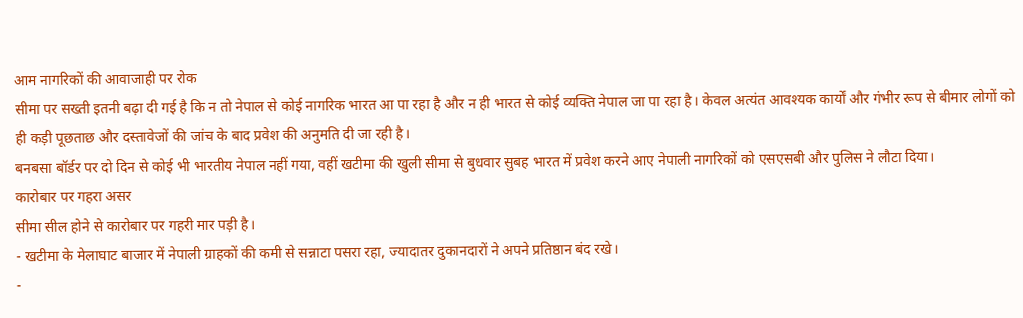आम नागरिकों की आवाजाही पर रोक
सीमा पर सख्ती इतनी बढ़ा दी गई है कि न तो नेपाल से कोई नागरिक भारत आ पा रहा है और न ही भारत से कोई व्यक्ति नेपाल जा पा रहा है। केवल अत्यंत आवश्यक कार्यों और गंभीर रूप से बीमार लोगों को ही कड़ी पूछताछ और दस्तावेजों की जांच के बाद प्रवेश की अनुमति दी जा रही है।
बनबसा बॉर्डर पर दो दिन से कोई भी भारतीय नेपाल नहीं गया, वहीं खटीमा की खुली सीमा से बुधवार सुबह भारत में प्रवेश करने आए नेपाली नागरिकों को एसएसबी और पुलिस ने लौटा दिया।
कारोबार पर गहरा असर
सीमा सील होने से कारोबार पर गहरी मार पड़ी है।
- खटीमा के मेलाघाट बाजार में नेपाली ग्राहकों की कमी से सन्नाटा पसरा रहा, ज्यादातर दुकानदारों ने अपने प्रतिष्ठान बंद रखे।
-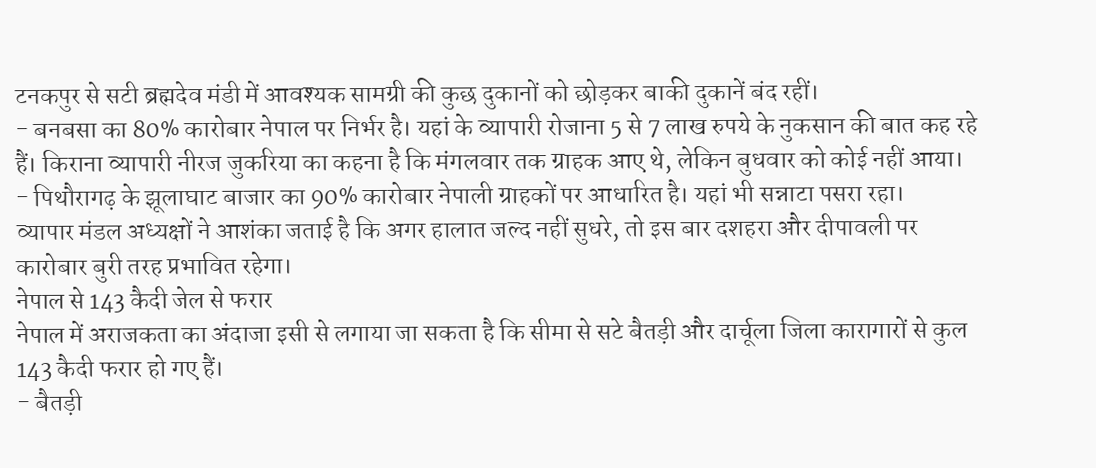टनकपुर से सटी ब्रह्मदेव मंडी में आवश्यक सामग्री की कुछ दुकानों को छोड़कर बाकी दुकानें बंद रहीं।
- बनबसा का 80% कारोबार नेपाल पर निर्भर है। यहां के व्यापारी रोजाना 5 से 7 लाख रुपये के नुकसान की बात कह रहे हैं। किराना व्यापारी नीरज जुकरिया का कहना है कि मंगलवार तक ग्राहक आए थे, लेकिन बुधवार को कोई नहीं आया।
- पिथौरागढ़ के झूलाघाट बाजार का 90% कारोबार नेपाली ग्राहकों पर आधारित है। यहां भी सन्नाटा पसरा रहा।
व्यापार मंडल अध्यक्षों ने आशंका जताई है कि अगर हालात जल्द नहीं सुधरे, तो इस बार दशहरा और दीपावली पर कारोबार बुरी तरह प्रभावित रहेगा।
नेपाल से 143 कैदी जेल से फरार
नेपाल में अराजकता का अंदाजा इसी से लगाया जा सकता है कि सीमा से सटे बैतड़ी और दार्चूला जिला कारागारों से कुल 143 कैदी फरार हो गए हैं।
- बैतड़ी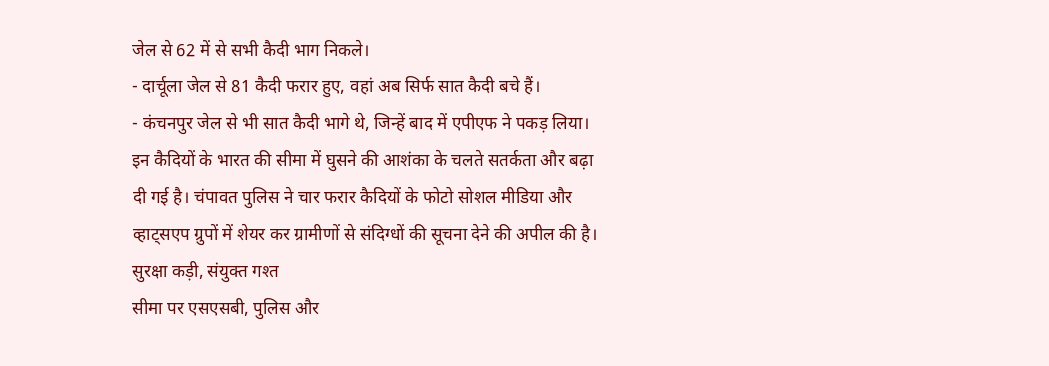जेल से 62 में से सभी कैदी भाग निकले।
- दार्चूला जेल से 81 कैदी फरार हुए, वहां अब सिर्फ सात कैदी बचे हैं।
- कंचनपुर जेल से भी सात कैदी भागे थे, जिन्हें बाद में एपीएफ ने पकड़ लिया।
इन कैदियों के भारत की सीमा में घुसने की आशंका के चलते सतर्कता और बढ़ा दी गई है। चंपावत पुलिस ने चार फरार कैदियों के फोटो सोशल मीडिया और व्हाट्सएप ग्रुपों में शेयर कर ग्रामीणों से संदिग्धों की सूचना देने की अपील की है।
सुरक्षा कड़ी, संयुक्त गश्त
सीमा पर एसएसबी, पुलिस और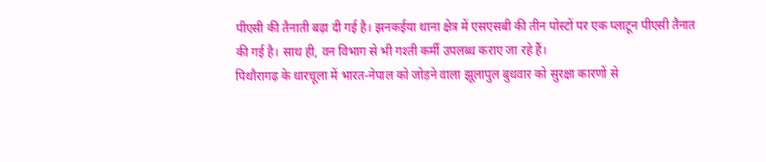पीएसी की तैनाती बढ़ा दी गई है। झनकईया थाना क्षेत्र में एसएसबी की तीन पोस्टों पर एक प्लाटून पीएसी तैनात की गई है। साथ ही, वन विभाग से भी गश्ती कर्मी उपलब्ध कराए जा रहे हैं।
पिथौरागढ़ के धारचूला में भारत-नेपाल को जोड़ने वाला झूलापुल बुधवार को सुरक्षा कारणों से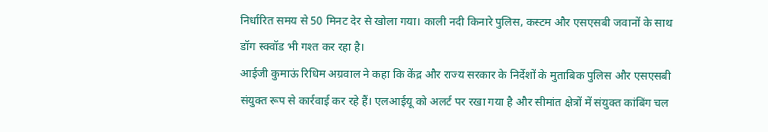निर्धारित समय से 50 मिनट देर से खोला गया। काली नदी किनारे पुलिस, कस्टम और एसएसबी जवानों के साथ डॉग स्क्वॉड भी गश्त कर रहा है।
आईजी कुमाऊं रिधिम अग्रवाल ने कहा कि केंद्र और राज्य सरकार के निर्देशों के मुताबिक पुलिस और एसएसबी संयुक्त रूप से कार्रवाई कर रहे हैं। एलआईयू को अलर्ट पर रखा गया है और सीमांत क्षेत्रों में संयुक्त कांबिंग चल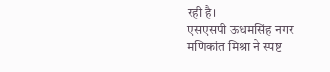रही है।
एसएसपी ऊधमसिंह नगर मणिकांत मिश्रा ने स्पष्ट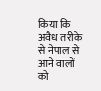किया कि अवैध तरीके से नेपाल से आने वालों को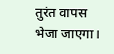तुरंत वापस भेजा जाएगा।